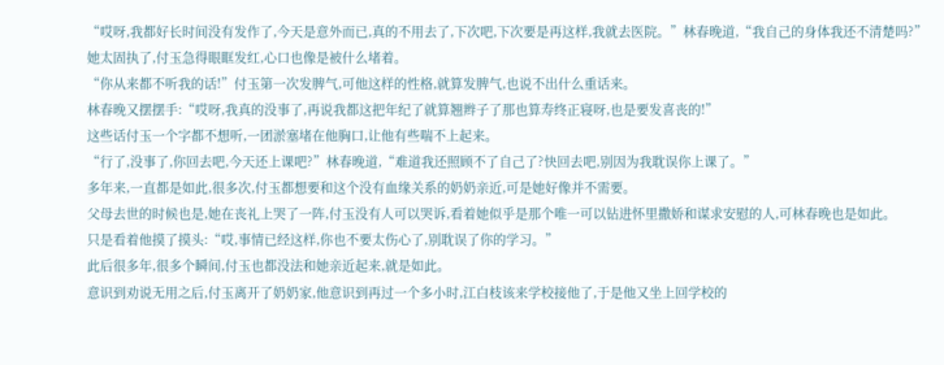“哎呀,我都好长时间没有发作了,今天是意外而已,真的不用去了,下次吧,下次要是再这样,我就去医院。”林春晚道,“我自己的身体我还不清楚吗?”
她太固执了,付玉急得眼眶发红,心口也像是被什么堵着。
“你从来都不听我的话!”付玉第一次发脾气,可他这样的性格,就算发脾气,也说不出什么重话来。
林春晚又摆摆手:“哎呀,我真的没事了,再说我都这把年纪了就算翘辫子了那也算寿终正寝呀,也是要发喜丧的!”
这些话付玉一个字都不想听,一团淤塞堵在他胸口,让他有些喘不上起来。
“行了,没事了,你回去吧,今天还上课吧?”林春晚道,“难道我还照顾不了自己了?快回去吧,别因为我耽误你上课了。”
多年来,一直都是如此,很多次,付玉都想要和这个没有血缘关系的奶奶亲近,可是她好像并不需要。
父母去世的时候也是,她在丧礼上哭了一阵,付玉没有人可以哭诉,看着她似乎是那个唯一可以钻进怀里撒娇和谋求安慰的人,可林春晚也是如此。
只是看着他摸了摸头:“哎,事情已经这样,你也不要太伤心了,别耽误了你的学习。”
此后很多年,很多个瞬间,付玉也都没法和她亲近起来,就是如此。
意识到劝说无用之后,付玉离开了奶奶家,他意识到再过一个多小时,江白枝该来学校接他了,于是他又坐上回学校的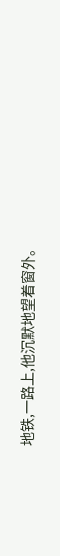地铁,一路上,他沉默地望着窗外。